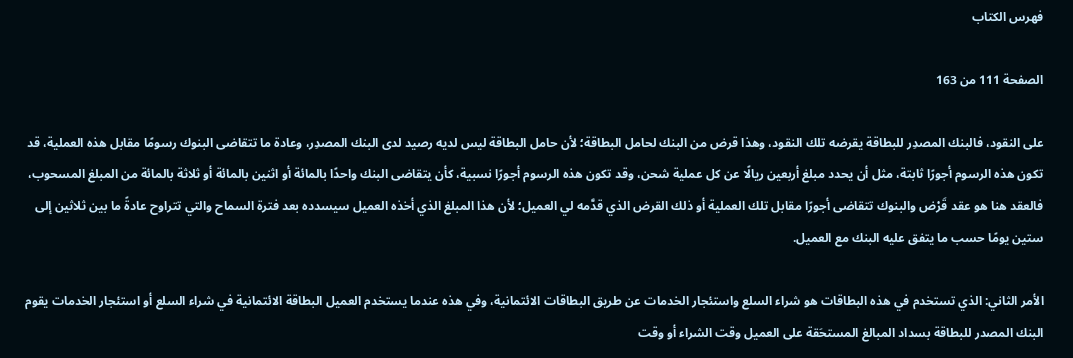فهرس الكتاب

الصفحة 111 من 163

على النقود، فالبنك المصدِر للبطاقة يقرضه تلك النقود، وهذا قرض من البنك لحامل البطاقة؛ لأن حامل البطاقة ليس لديه رصيد لدى البنك المصدِر، وعادة ما تتقاضى البنوك رسومًا مقابل هذه العملية، قد تكون هذه الرسوم أجورًا ثابتة، مثل أن يحدد مبلغ أربعين ريالًا عن كل عملية شحن، وقد تكون هذه الرسوم أجورًا نسبية، كأن يتقاضى البنك واحدًا بالمائة أو اثنين بالمائة أو ثلاثة بالمائة من المبلغ المسحوب، فالعقد هنا هو عقد قَرْض والبنوك تتقاضى أجورًا مقابل تلك العملية أو ذلك القرض الذي قدَّمه لي العميل؛ لأن هذا المبلغ الذي أخذه العميل سيسدده بعد فترة السماح والتي تتراوح عادةً ما بين ثلاثين إلى ستين يومًا حسب ما يتفق عليه البنك مع العميل.

الأمر الثاني: الذي تستخدم في هذه البطاقات هو شراء السلع واستئجار الخدمات عن طريق البطاقات الائتمانية، وفي هذه عندما يستخدم العميل البطاقة الائتمانية في شراء السلع أو استئجار الخدمات يقوم البنك المصدر للبطاقة بسداد المبالغ المستحَقة على العميل وقت الشراء أو وقت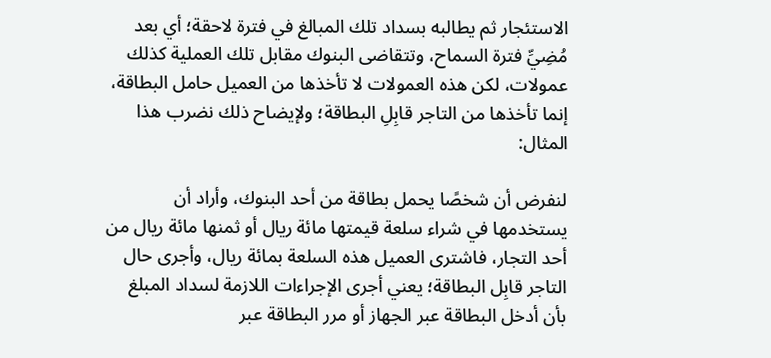الاستئجار ثم يطالبه بسداد تلك المبالغ في فترة لاحقة؛ أي بعد مُضِيِّ فترة السماح، وتتقاضى البنوك مقابل تلك العملية كذلك عمولات، لكن هذه العمولات لا تأخذها من العميل حامل البطاقة، إنما تأخذها من التاجر قابِلِ البطاقة؛ ولإيضاح ذلك نضرب هذا المثال:

لنفرض أن شخصًا يحمل بطاقة من أحد البنوك، وأراد أن يستخدمها في شراء سلعة قيمتها مائة ريال أو ثمنها مائة ريال من أحد التجار، فاشترى العميل هذه السلعة بمائة ريال، وأجرى حال التاجر قابِل البطاقة؛ يعني أجرى الإجراءات اللازمة لسداد المبلغ بأن أدخل البطاقة عبر الجهاز أو مرر البطاقة عبر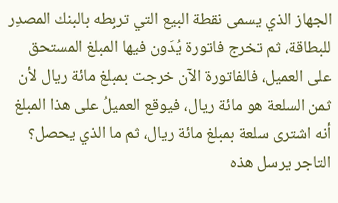الجهاز الذي يسمى نقطة البيع التي تربِطه بالبنك المصدِر للبطاقة، ثم تخرج فاتورة يُدَون فيها المبلغ المستحق على العميل، فالفاتورة الآن خرجت بمبلغ مائة ريال لأن ثمن السلعة هو مائة ريال، فيوقع العميلُ على هذا المبلغ أنه اشترى سلعة بمبلغ مائة ريال، ثم ما الذي يحصل؟ التاجر يرسل هذه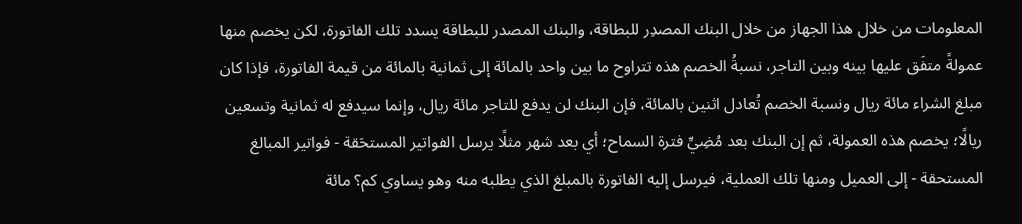المعلومات من خلال هذا الجهاز من خلال البنك المصدِر للبطاقة، والبنك المصدر للبطاقة يسدد تلك الفاتورة، لكن يخصم منها عمولةً متفَق عليها بينه وبين التاجر، نسبةُ الخصم هذه تتراوح ما بين واحد بالمائة إلى ثمانية بالمائة من قيمة الفاتورة، فإذا كان مبلغ الشراء مائة ريال ونسبة الخصم تُعادل اثنين بالمائة، فإن البنك لن يدفع للتاجر مائة ريال، وإنما سيدفع له ثمانية وتسعين ريالًا؛ يخصم هذه العمولة، ثم إن البنك بعد مُضِيِّ فترة السماح؛ أي بعد شهر مثلًا يرسل الفواتير المستحَقة - فواتير المبالغ المستحقة - إلى العميل ومنها تلك العملية، فيرسل إليه الفاتورة بالمبلغ الذي يطلبه منه وهو يساوي كم؟ مائة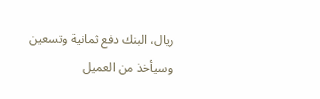ريال، البنك دفع ثمانية وتسعين وسيأخذ من العميل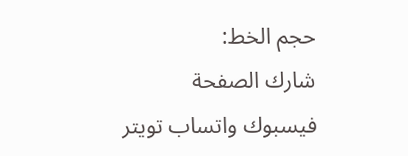حجم الخط:
شارك الصفحة
فيسبوك واتساب تويتر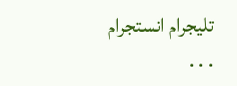تليجرام انستجرام
. . .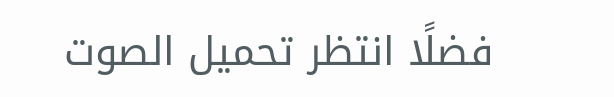فضلًا انتظر تحميل الصوت